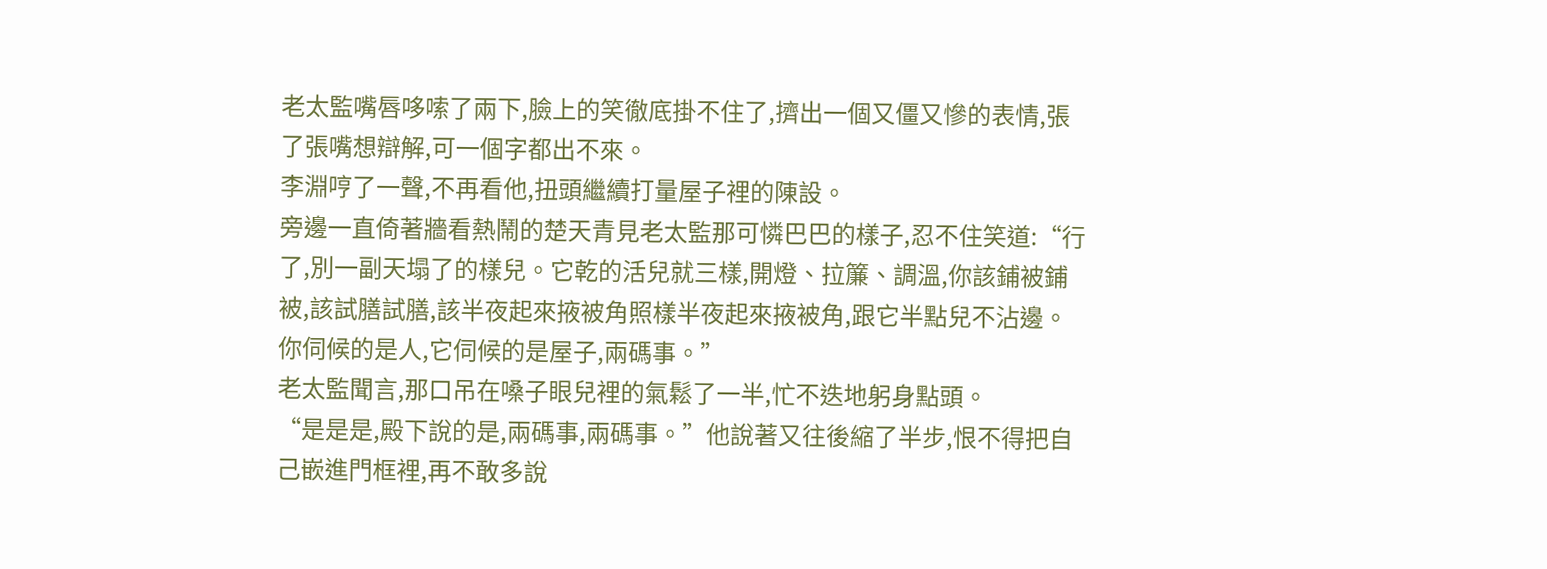老太監嘴唇哆嗦了兩下,臉上的笑徹底掛不住了,擠出一個又僵又慘的表情,張了張嘴想辯解,可一個字都出不來。
李淵哼了一聲,不再看他,扭頭繼續打量屋子裡的陳設。
旁邊一直倚著牆看熱鬧的楚天青見老太監那可憐巴巴的樣子,忍不住笑道:“行了,別一副天塌了的樣兒。它乾的活兒就三樣,開燈、拉簾、調溫,你該鋪被鋪被,該試膳試膳,該半夜起來掖被角照樣半夜起來掖被角,跟它半點兒不沾邊。你伺候的是人,它伺候的是屋子,兩碼事。”
老太監聞言,那口吊在嗓子眼兒裡的氣鬆了一半,忙不迭地躬身點頭。
“是是是,殿下說的是,兩碼事,兩碼事。”他說著又往後縮了半步,恨不得把自己嵌進門框裡,再不敢多說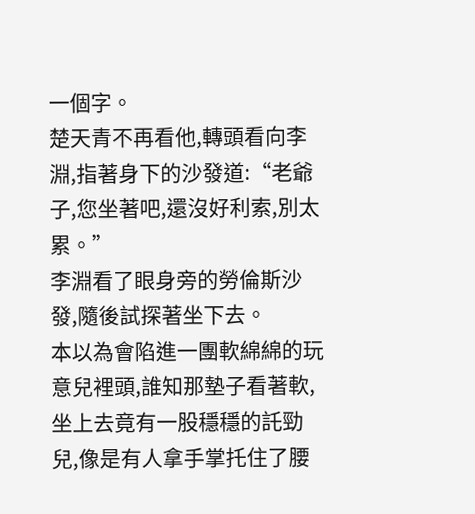一個字。
楚天青不再看他,轉頭看向李淵,指著身下的沙發道:“老爺子,您坐著吧,還沒好利索,別太累。”
李淵看了眼身旁的勞倫斯沙發,隨後試探著坐下去。
本以為會陷進一團軟綿綿的玩意兒裡頭,誰知那墊子看著軟,坐上去竟有一股穩穩的託勁兒,像是有人拿手掌托住了腰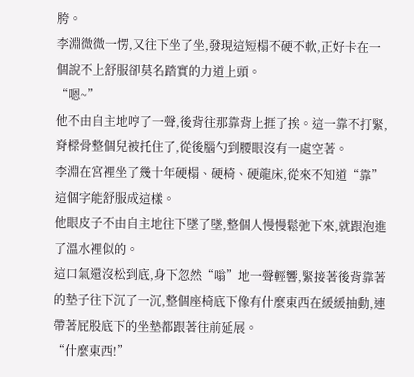胯。
李淵微微一愣,又往下坐了坐,發現這短榻不硬不軟,正好卡在一個說不上舒服卻莫名踏實的力道上頭。
“嗯~”
他不由自主地哼了一聲,後背往那靠背上捱了挨。這一靠不打緊,脊樑骨整個兒被托住了,從後腦勺到腰眼沒有一處空著。
李淵在宮裡坐了幾十年硬榻、硬椅、硬龍床,從來不知道“靠”這個字能舒服成這樣。
他眼皮子不由自主地往下墜了墜,整個人慢慢鬆弛下來,就跟泡進了溫水裡似的。
這口氣還沒松到底,身下忽然“嗡”地一聲輕響,緊接著後背靠著的墊子往下沉了一沉,整個座椅底下像有什麼東西在緩緩抽動,連帶著屁股底下的坐墊都跟著往前延展。
“什麼東西!”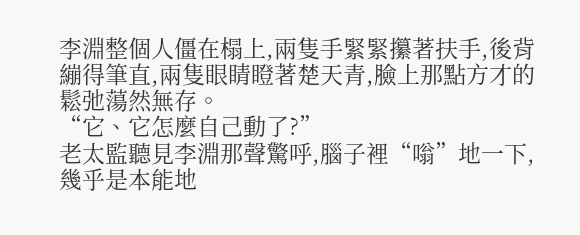李淵整個人僵在榻上,兩隻手緊緊攥著扶手,後背繃得筆直,兩隻眼睛瞪著楚天青,臉上那點方才的鬆弛蕩然無存。
“它、它怎麼自己動了?”
老太監聽見李淵那聲驚呼,腦子裡“嗡”地一下,幾乎是本能地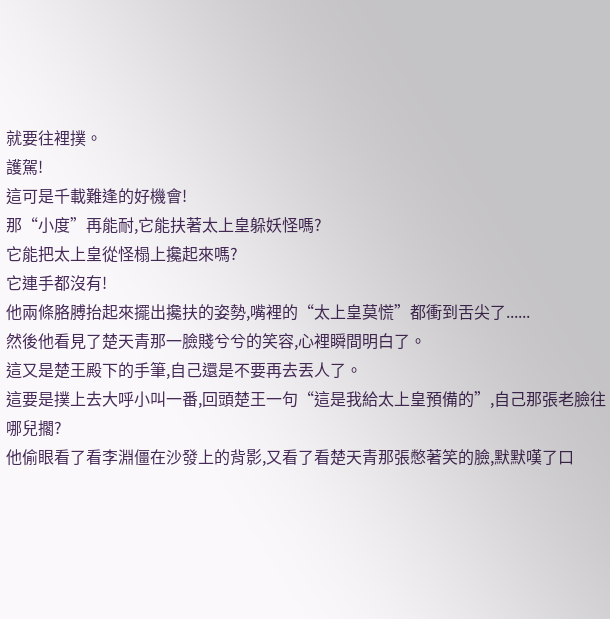就要往裡撲。
護駕!
這可是千載難逢的好機會!
那“小度”再能耐,它能扶著太上皇躲妖怪嗎?
它能把太上皇從怪榻上攙起來嗎?
它連手都沒有!
他兩條胳膊抬起來擺出攙扶的姿勢,嘴裡的“太上皇莫慌”都衝到舌尖了......
然後他看見了楚天青那一臉賤兮兮的笑容,心裡瞬間明白了。
這又是楚王殿下的手筆,自己還是不要再去丟人了。
這要是撲上去大呼小叫一番,回頭楚王一句“這是我給太上皇預備的”,自己那張老臉往哪兒擱?
他偷眼看了看李淵僵在沙發上的背影,又看了看楚天青那張憋著笑的臉,默默嘆了口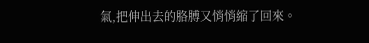氣,把伸出去的胳膊又悄悄縮了回來。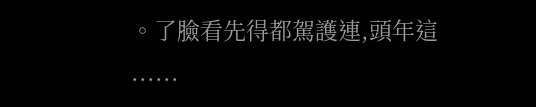。了臉看先得都駕護連,頭年這
......